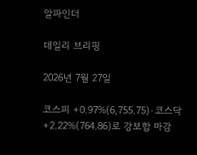알파인더

데일리 브리핑

2026년 7월 27일

코스피 +0.97%(6,755.75)·코스닥 +2.22%(764.86)로 강보합 마감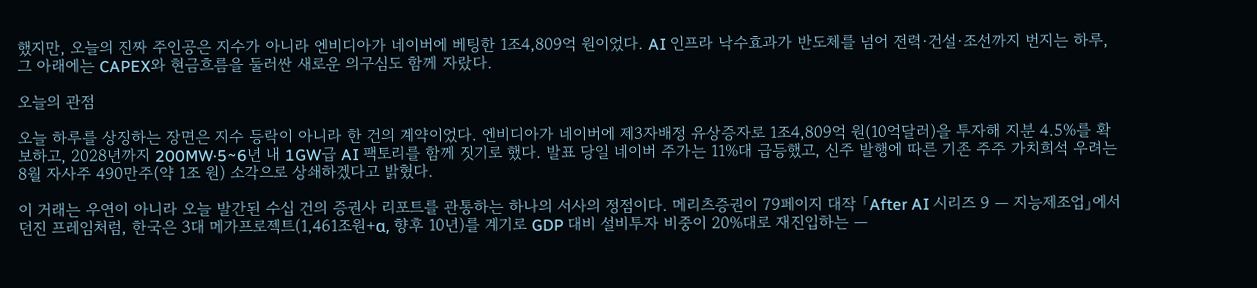했지만, 오늘의 진짜 주인공은 지수가 아니라 엔비디아가 네이버에 베팅한 1조4,809억 원이었다. AI 인프라 낙수효과가 반도체를 넘어 전력·건설·조선까지 번지는 하루, 그 아래에는 CAPEX와 현금흐름을 둘러싼 새로운 의구심도 함께 자랐다.

오늘의 관점

오늘 하루를 상징하는 장면은 지수 등락이 아니라 한 건의 계약이었다. 엔비디아가 네이버에 제3자배정 유상증자로 1조4,809억 원(10억달러)을 투자해 지분 4.5%를 확보하고, 2028년까지 200MW·5~6년 내 1GW급 AI 팩토리를 함께 짓기로 했다. 발표 당일 네이버 주가는 11%대 급등했고, 신주 발행에 따른 기존 주주 가치희석 우려는 8월 자사주 490만주(약 1조 원) 소각으로 상쇄하겠다고 밝혔다.

이 거래는 우연이 아니라 오늘 발간된 수십 건의 증권사 리포트를 관통하는 하나의 서사의 정점이다. 메리츠증권이 79페이지 대작 「After AI 시리즈 9 — 지능제조업」에서 던진 프레임처럼, 한국은 3대 메가프로젝트(1,461조원+α, 향후 10년)를 계기로 GDP 대비 설비투자 비중이 20%대로 재진입하는 —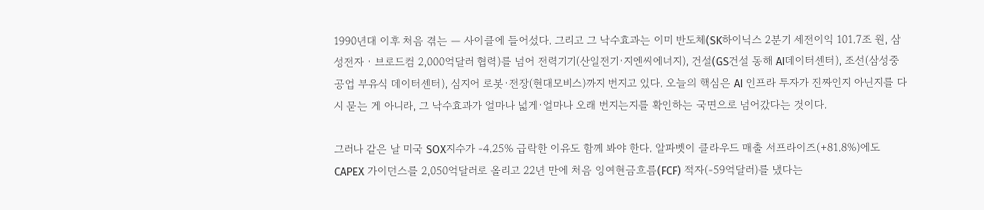1990년대 이후 처음 겪는 — 사이클에 들어섰다. 그리고 그 낙수효과는 이미 반도체(SK하이닉스 2분기 세전이익 101.7조 원, 삼성전자 · 브로드컴 2,000억달러 협력)를 넘어 전력기기(산일전기·지엔씨에너지), 건설(GS건설 동해 AI데이터센터), 조선(삼성중공업 부유식 데이터센터), 심지어 로봇·전장(현대모비스)까지 번지고 있다. 오늘의 핵심은 AI 인프라 투자가 진짜인지 아닌지를 다시 묻는 게 아니라, 그 낙수효과가 얼마나 넓게·얼마나 오래 번지는지를 확인하는 국면으로 넘어갔다는 것이다.

그러나 같은 날 미국 SOX지수가 -4.25% 급락한 이유도 함께 봐야 한다. 알파벳이 클라우드 매출 서프라이즈(+81.8%)에도 CAPEX 가이던스를 2,050억달러로 올리고 22년 만에 처음 잉여현금흐름(FCF) 적자(-59억달러)를 냈다는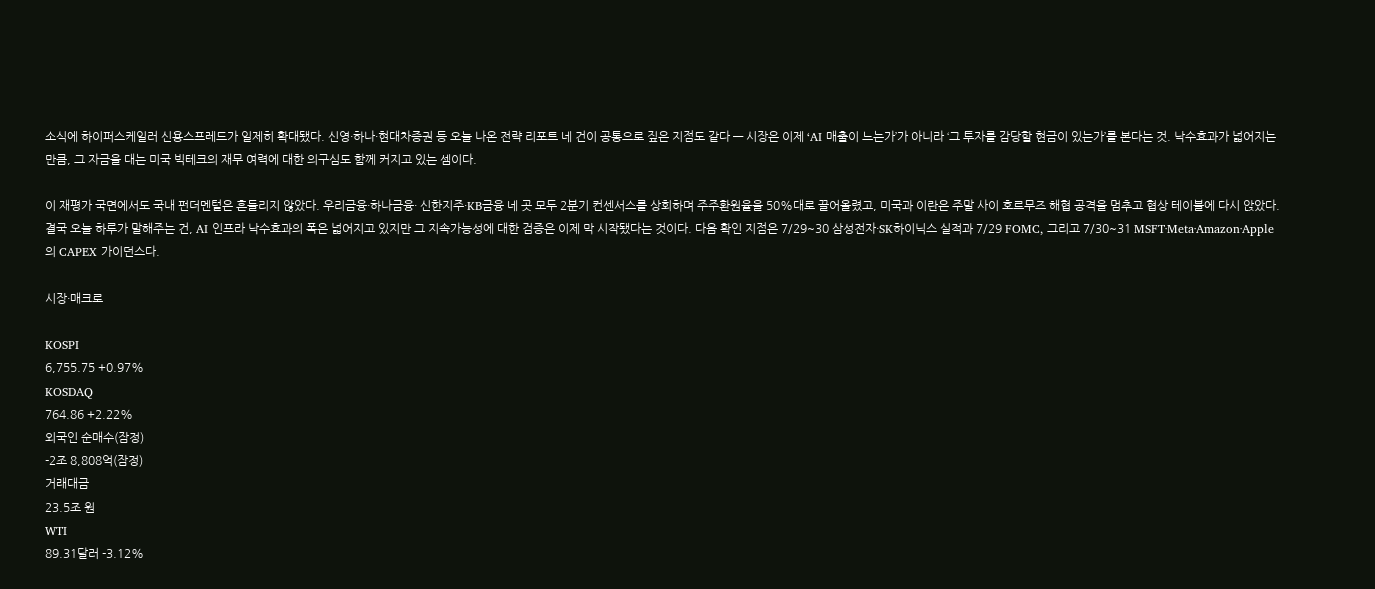소식에 하이퍼스케일러 신용스프레드가 일제히 확대됐다. 신영·하나·현대차증권 등 오늘 나온 전략 리포트 네 건이 공통으로 짚은 지점도 같다 — 시장은 이제 ‘AI 매출이 느는가’가 아니라 ‘그 투자를 감당할 현금이 있는가’를 본다는 것. 낙수효과가 넓어지는 만큼, 그 자금을 대는 미국 빅테크의 재무 여력에 대한 의구심도 함께 커지고 있는 셈이다.

이 재평가 국면에서도 국내 펀더멘털은 흔들리지 않았다. 우리금융·하나금융· 신한지주·KB금융 네 곳 모두 2분기 컨센서스를 상회하며 주주환원율을 50%대로 끌어올렸고, 미국과 이란은 주말 사이 호르무즈 해협 공격을 멈추고 협상 테이블에 다시 앉았다. 결국 오늘 하루가 말해주는 건, AI 인프라 낙수효과의 폭은 넓어지고 있지만 그 지속가능성에 대한 검증은 이제 막 시작됐다는 것이다. 다음 확인 지점은 7/29~30 삼성전자·SK하이닉스 실적과 7/29 FOMC, 그리고 7/30~31 MSFT·Meta·Amazon·Apple의 CAPEX 가이던스다.

시장·매크로

KOSPI
6,755.75 +0.97%
KOSDAQ
764.86 +2.22%
외국인 순매수(잠정)
-2조 8,808억(잠정)
거래대금
23.5조 원
WTI
89.31달러 -3.12%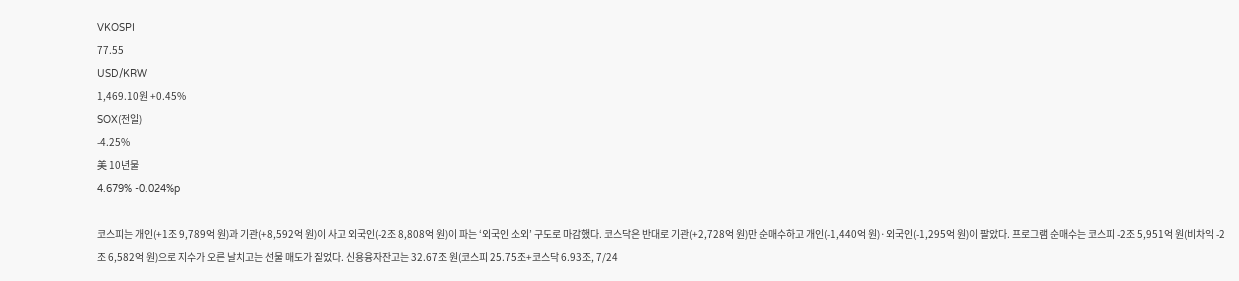VKOSPI
77.55
USD/KRW
1,469.10원 +0.45%
SOX(전일)
-4.25%
美 10년물
4.679% -0.024%p

코스피는 개인(+1조 9,789억 원)과 기관(+8,592억 원)이 사고 외국인(-2조 8,808억 원)이 파는 ‘외국인 소외’ 구도로 마감했다. 코스닥은 반대로 기관(+2,728억 원)만 순매수하고 개인(-1,440억 원)·외국인(-1,295억 원)이 팔았다. 프로그램 순매수는 코스피 -2조 5,951억 원(비차익 -2조 6,582억 원)으로 지수가 오른 날치고는 선물 매도가 짙었다. 신용융자잔고는 32.67조 원(코스피 25.75조+코스닥 6.93조, 7/24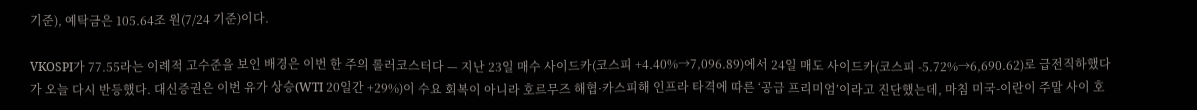기준), 예탁금은 105.64조 원(7/24 기준)이다.

VKOSPI가 77.55라는 이례적 고수준을 보인 배경은 이번 한 주의 롤러코스터다 — 지난 23일 매수 사이드카(코스피 +4.40%→7,096.89)에서 24일 매도 사이드카(코스피 -5.72%→6,690.62)로 급전직하했다가 오늘 다시 반등했다. 대신증권은 이번 유가 상승(WTI 20일간 +29%)이 수요 회복이 아니라 호르무즈 해협·카스피해 인프라 타격에 따른 ‘공급 프리미엄’이라고 진단했는데, 마침 미국-이란이 주말 사이 호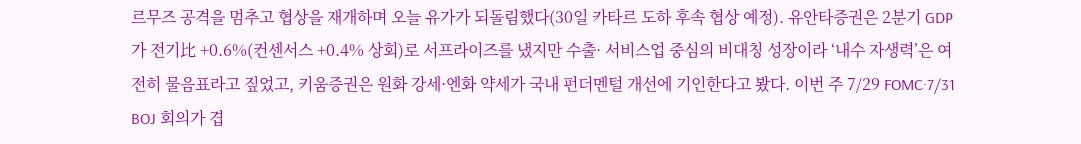르무즈 공격을 멈추고 협상을 재개하며 오늘 유가가 되돌림했다(30일 카타르 도하 후속 협상 예정). 유안타증권은 2분기 GDP가 전기比 +0.6%(컨센서스 +0.4% 상회)로 서프라이즈를 냈지만 수출· 서비스업 중심의 비대칭 성장이라 ‘내수 자생력’은 여전히 물음표라고 짚었고, 키움증권은 원화 강세·엔화 약세가 국내 펀더멘털 개선에 기인한다고 봤다. 이번 주 7/29 FOMC·7/31 BOJ 회의가 겹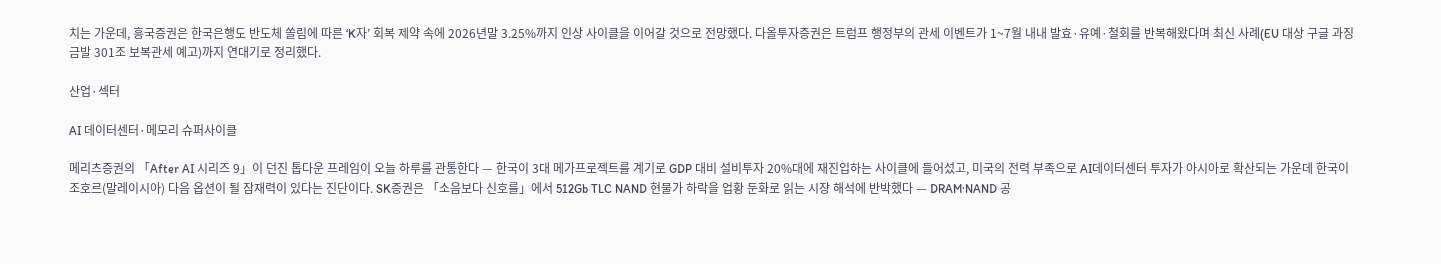치는 가운데, 흥국증권은 한국은행도 반도체 쏠림에 따른 ‘K자’ 회복 제약 속에 2026년말 3.25%까지 인상 사이클을 이어갈 것으로 전망했다. 다올투자증권은 트럼프 행정부의 관세 이벤트가 1~7월 내내 발효·유예·철회를 반복해왔다며 최신 사례(EU 대상 구글 과징금발 301조 보복관세 예고)까지 연대기로 정리했다.

산업·섹터

AI 데이터센터·메모리 슈퍼사이클

메리츠증권의 「After AI 시리즈 9」이 던진 톱다운 프레임이 오늘 하루를 관통한다 — 한국이 3대 메가프로젝트를 계기로 GDP 대비 설비투자 20%대에 재진입하는 사이클에 들어섰고, 미국의 전력 부족으로 AI데이터센터 투자가 아시아로 확산되는 가운데 한국이 조호르(말레이시아) 다음 옵션이 될 잠재력이 있다는 진단이다. SK증권은 「소음보다 신호를」에서 512Gb TLC NAND 현물가 하락을 업황 둔화로 읽는 시장 해석에 반박했다 — DRAM·NAND 공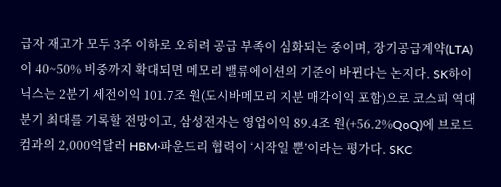급자 재고가 모두 3주 이하로 오히려 공급 부족이 심화되는 중이며, 장기공급계약(LTA)이 40~50% 비중까지 확대되면 메모리 밸류에이션의 기준이 바뀐다는 논지다. SK하이닉스는 2분기 세전이익 101.7조 원(도시바메모리 지분 매각이익 포함)으로 코스피 역대 분기 최대를 기록할 전망이고, 삼성전자는 영업이익 89.4조 원(+56.2%QoQ)에 브로드컴과의 2,000억달러 HBM·파운드리 협력이 ‘시작일 뿐’이라는 평가다. SKC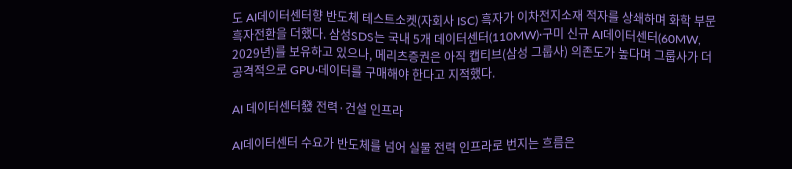도 AI데이터센터향 반도체 테스트소켓(자회사 ISC) 흑자가 이차전지소재 적자를 상쇄하며 화학 부문 흑자전환을 더했다. 삼성SDS는 국내 5개 데이터센터(110MW)·구미 신규 AI데이터센터(60MW, 2029년)를 보유하고 있으나, 메리츠증권은 아직 캡티브(삼성 그룹사) 의존도가 높다며 그룹사가 더 공격적으로 GPU·데이터를 구매해야 한다고 지적했다.

AI 데이터센터發 전력·건설 인프라

AI데이터센터 수요가 반도체를 넘어 실물 전력 인프라로 번지는 흐름은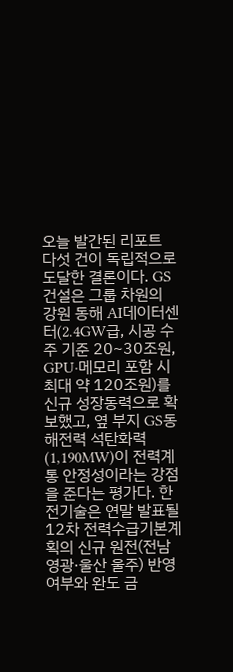오늘 발간된 리포트 다섯 건이 독립적으로 도달한 결론이다. GS건설은 그룹 차원의 강원 동해 AI데이터센터(2.4GW급, 시공 수주 기준 20~30조원, GPU·메모리 포함 시 최대 약 120조원)를 신규 성장동력으로 확보했고, 옆 부지 GS동해전력 석탄화력(1,190MW)이 전력계통 안정성이라는 강점을 준다는 평가다. 한전기술은 연말 발표될 12차 전력수급기본계획의 신규 원전(전남 영광·울산 울주) 반영 여부와 완도 금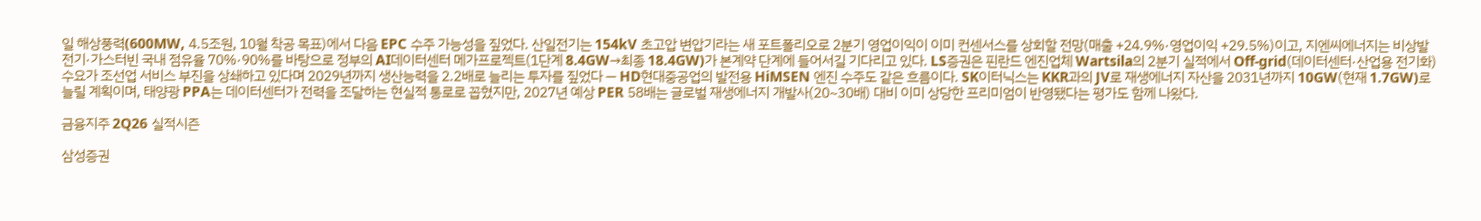일 해상풍력(600MW, 4.5조원, 10월 착공 목표)에서 다음 EPC 수주 가능성을 짚었다. 산일전기는 154kV 초고압 변압기라는 새 포트폴리오로 2분기 영업이익이 이미 컨센서스를 상회할 전망(매출 +24.9%·영업이익 +29.5%)이고, 지엔씨에너지는 비상발전기·가스터빈 국내 점유율 70%·90%를 바탕으로 정부의 AI데이터센터 메가프로젝트(1단계 8.4GW→최종 18.4GW)가 본계약 단계에 들어서길 기다리고 있다. LS증권은 핀란드 엔진업체 Wartsila의 2분기 실적에서 Off-grid(데이터센터·산업용 전기화) 수요가 조선업 서비스 부진을 상쇄하고 있다며 2029년까지 생산능력을 2.2배로 늘리는 투자를 짚었다 — HD현대중공업의 발전용 HiMSEN 엔진 수주도 같은 흐름이다. SK이터닉스는 KKR과의 JV로 재생에너지 자산을 2031년까지 10GW(현재 1.7GW)로 늘릴 계획이며, 태양광 PPA는 데이터센터가 전력을 조달하는 현실적 통로로 꼽혔지만, 2027년 예상 PER 58배는 글로벌 재생에너지 개발사(20~30배) 대비 이미 상당한 프리미엄이 반영됐다는 평가도 함께 나왔다.

금융지주 2Q26 실적시즌

삼성증권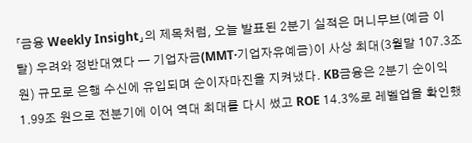「금융 Weekly Insight」의 제목처럼, 오늘 발표된 2분기 실적은 머니무브(예금 이탈) 우려와 정반대였다 — 기업자금(MMT·기업자유예금)이 사상 최대(3월말 107.3조원) 규모로 은행 수신에 유입되며 순이자마진을 지켜냈다. KB금융은 2분기 순이익 1.99조 원으로 전분기에 이어 역대 최대를 다시 썼고 ROE 14.3%로 레벨업을 확인했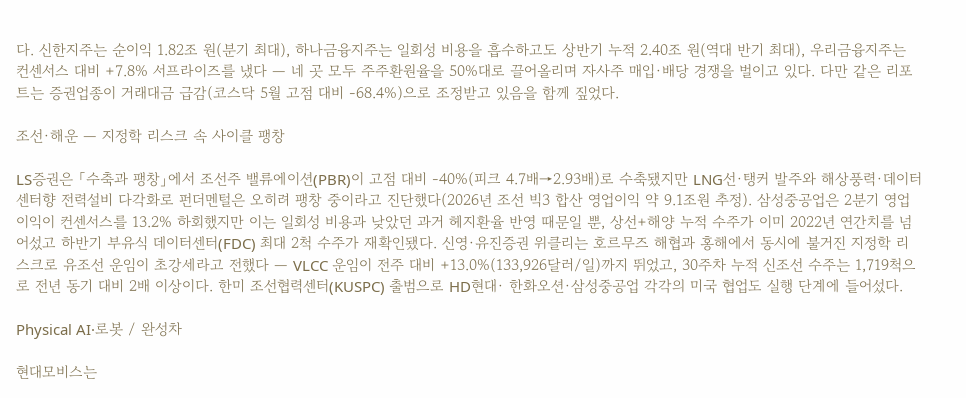다. 신한지주는 순이익 1.82조 원(분기 최대), 하나금융지주는 일회성 비용을 흡수하고도 상반기 누적 2.40조 원(역대 반기 최대), 우리금융지주는 컨센서스 대비 +7.8% 서프라이즈를 냈다 — 네 곳 모두 주주환원율을 50%대로 끌어올리며 자사주 매입·배당 경쟁을 벌이고 있다. 다만 같은 리포트는 증권업종이 거래대금 급감(코스닥 5월 고점 대비 -68.4%)으로 조정받고 있음을 함께 짚었다.

조선·해운 — 지정학 리스크 속 사이클 팽창

LS증권은 「수축과 팽창」에서 조선주 밸류에이션(PBR)이 고점 대비 -40%(피크 4.7배→2.93배)로 수축됐지만 LNG선·탱커 발주와 해상풍력·데이터센터향 전력설비 다각화로 펀더멘털은 오히려 팽창 중이라고 진단했다(2026년 조선 빅3 합산 영업이익 약 9.1조원 추정). 삼성중공업은 2분기 영업이익이 컨센서스를 13.2% 하회했지만 이는 일회성 비용과 낮았던 과거 헤지환율 반영 때문일 뿐, 상선+해양 누적 수주가 이미 2022년 연간치를 넘어섰고 하반기 부유식 데이터센터(FDC) 최대 2척 수주가 재확인됐다. 신영·유진증권 위클리는 호르무즈 해협과 홍해에서 동시에 불거진 지정학 리스크로 유조선 운임이 초강세라고 전했다 — VLCC 운임이 전주 대비 +13.0%(133,926달러/일)까지 뛰었고, 30주차 누적 신조선 수주는 1,719척으로 전년 동기 대비 2배 이상이다. 한미 조선협력센터(KUSPC) 출범으로 HD현대· 한화오션·삼성중공업 각각의 미국 협업도 실행 단계에 들어섰다.

Physical AI·로봇 / 완성차

현대모비스는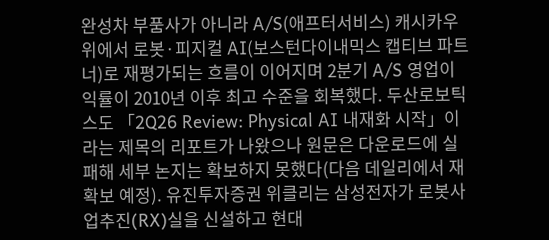완성차 부품사가 아니라 A/S(애프터서비스) 캐시카우 위에서 로봇·피지컬 AI(보스턴다이내믹스 캡티브 파트너)로 재평가되는 흐름이 이어지며 2분기 A/S 영업이익률이 2010년 이후 최고 수준을 회복했다. 두산로보틱스도 「2Q26 Review: Physical AI 내재화 시작」이라는 제목의 리포트가 나왔으나 원문은 다운로드에 실패해 세부 논지는 확보하지 못했다(다음 데일리에서 재확보 예정). 유진투자증권 위클리는 삼성전자가 로봇사업추진(RX)실을 신설하고 현대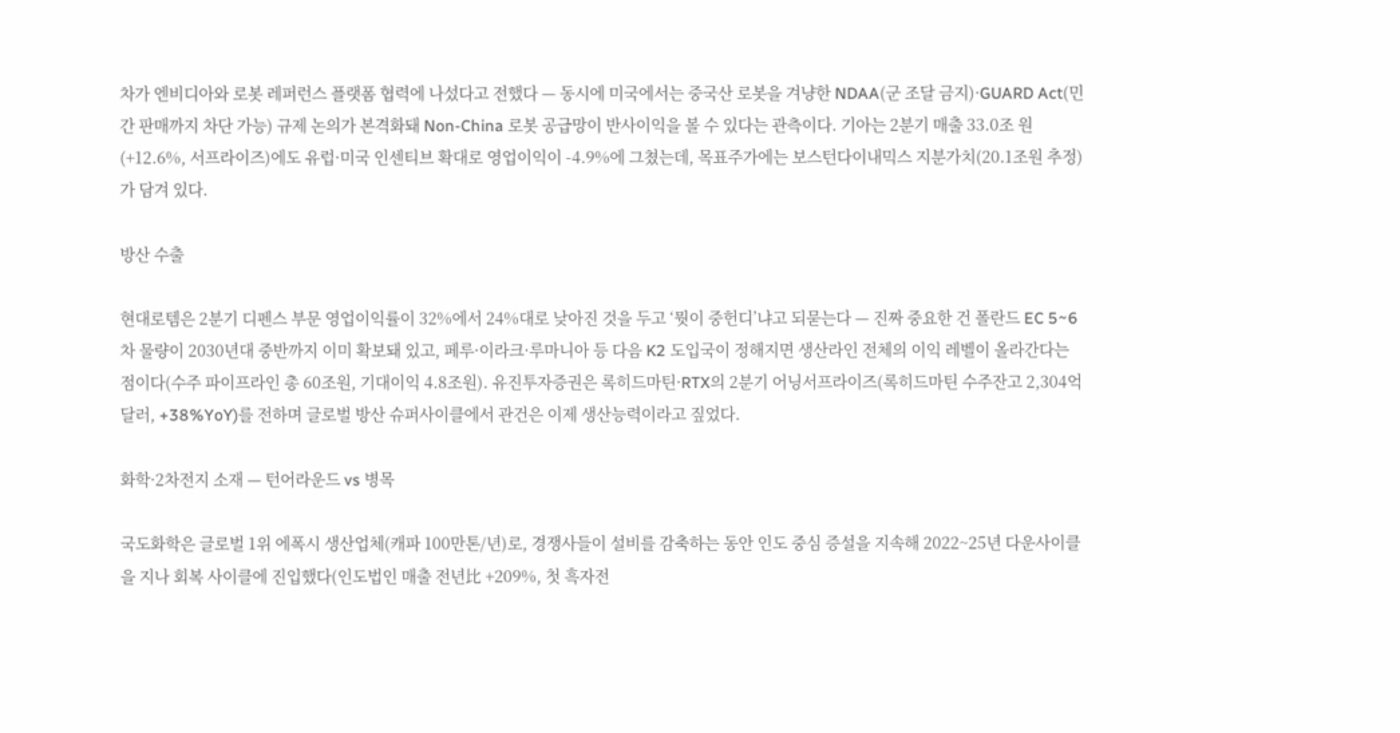차가 엔비디아와 로봇 레퍼런스 플랫폼 협력에 나섰다고 전했다 — 동시에 미국에서는 중국산 로봇을 겨냥한 NDAA(군 조달 금지)·GUARD Act(민간 판매까지 차단 가능) 규제 논의가 본격화돼 Non-China 로봇 공급망이 반사이익을 볼 수 있다는 관측이다. 기아는 2분기 매출 33.0조 원(+12.6%, 서프라이즈)에도 유럽·미국 인센티브 확대로 영업이익이 -4.9%에 그쳤는데, 목표주가에는 보스턴다이내믹스 지분가치(20.1조원 추정)가 담겨 있다.

방산 수출

현대로템은 2분기 디펜스 부문 영업이익률이 32%에서 24%대로 낮아진 것을 두고 ‘뭣이 중헌디’냐고 되묻는다 — 진짜 중요한 건 폴란드 EC 5~6차 물량이 2030년대 중반까지 이미 확보돼 있고, 페루·이라크·루마니아 등 다음 K2 도입국이 정해지면 생산라인 전체의 이익 레벨이 올라간다는 점이다(수주 파이프라인 총 60조원, 기대이익 4.8조원). 유진투자증권은 록히드마틴·RTX의 2분기 어닝서프라이즈(록히드마틴 수주잔고 2,304억달러, +38%YoY)를 전하며 글로벌 방산 슈퍼사이클에서 관건은 이제 생산능력이라고 짚었다.

화학·2차전지 소재 — 턴어라운드 vs 병목

국도화학은 글로벌 1위 에폭시 생산업체(캐파 100만톤/년)로, 경쟁사들이 설비를 감축하는 동안 인도 중심 증설을 지속해 2022~25년 다운사이클을 지나 회복 사이클에 진입했다(인도법인 매출 전년比 +209%, 첫 흑자전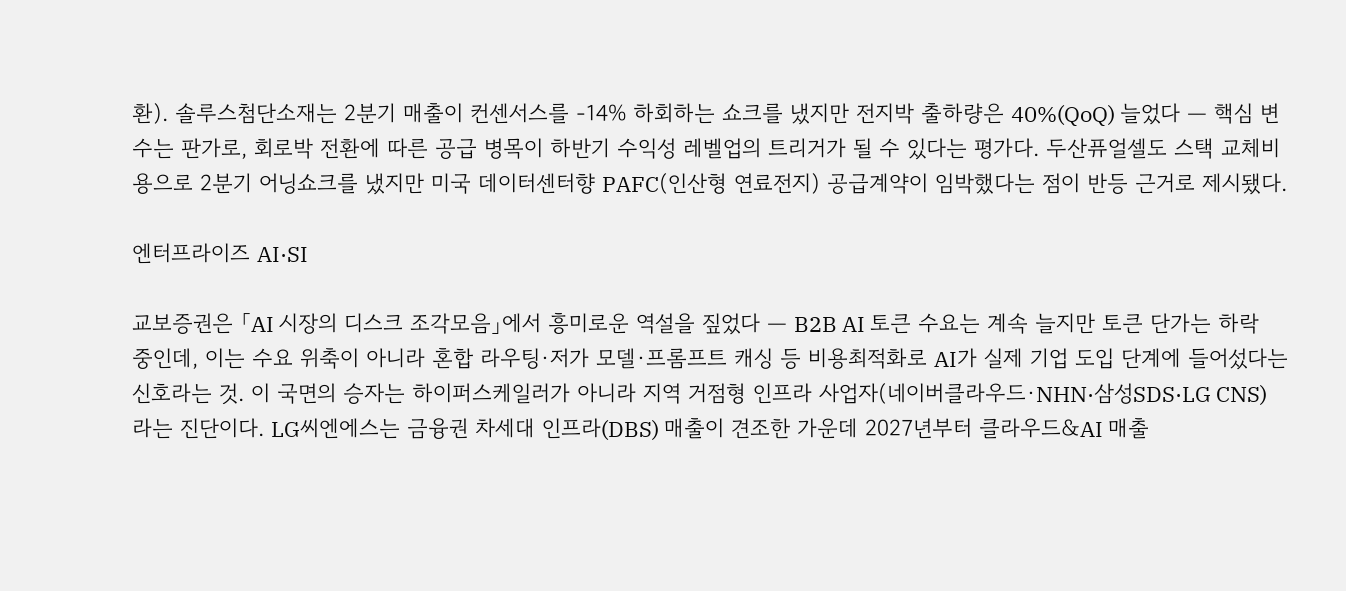환). 솔루스첨단소재는 2분기 매출이 컨센서스를 -14% 하회하는 쇼크를 냈지만 전지박 출하량은 40%(QoQ) 늘었다 — 핵심 변수는 판가로, 회로박 전환에 따른 공급 병목이 하반기 수익성 레벨업의 트리거가 될 수 있다는 평가다. 두산퓨얼셀도 스택 교체비용으로 2분기 어닝쇼크를 냈지만 미국 데이터센터향 PAFC(인산형 연료전지) 공급계약이 임박했다는 점이 반등 근거로 제시됐다.

엔터프라이즈 AI·SI

교보증권은 「AI 시장의 디스크 조각모음」에서 흥미로운 역설을 짚었다 — B2B AI 토큰 수요는 계속 늘지만 토큰 단가는 하락 중인데, 이는 수요 위축이 아니라 혼합 라우팅·저가 모델·프롬프트 캐싱 등 비용최적화로 AI가 실제 기업 도입 단계에 들어섰다는 신호라는 것. 이 국면의 승자는 하이퍼스케일러가 아니라 지역 거점형 인프라 사업자(네이버클라우드·NHN·삼성SDS·LG CNS)라는 진단이다. LG씨엔에스는 금융권 차세대 인프라(DBS) 매출이 견조한 가운데 2027년부터 클라우드&AI 매출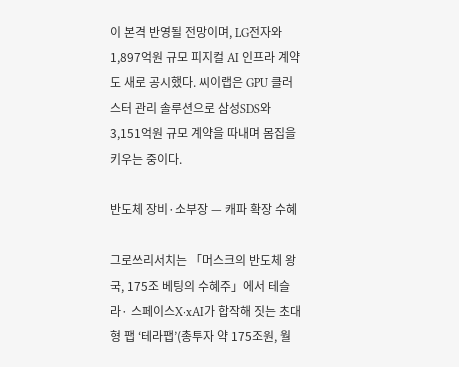이 본격 반영될 전망이며, LG전자와 1,897억원 규모 피지컬 AI 인프라 계약도 새로 공시했다. 씨이랩은 GPU 클러스터 관리 솔루션으로 삼성SDS와 3,151억원 규모 계약을 따내며 몸집을 키우는 중이다.

반도체 장비·소부장 — 캐파 확장 수혜

그로쓰리서치는 「머스크의 반도체 왕국, 175조 베팅의 수혜주」에서 테슬라· 스페이스X·xAI가 합작해 짓는 초대형 팹 ‘테라팹’(총투자 약 175조원, 월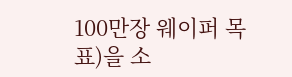100만장 웨이퍼 목표)을 소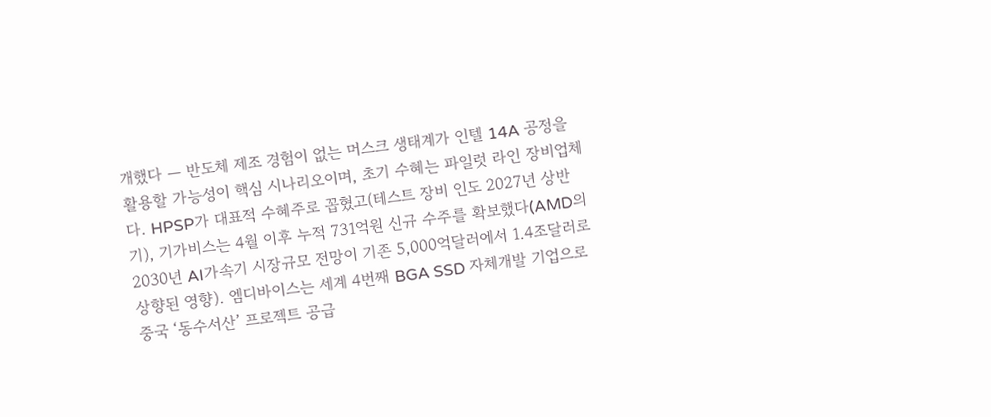개했다 — 반도체 제조 경험이 없는 머스크 생태계가 인텔 14A 공정을 활용할 가능성이 핵심 시나리오이며, 초기 수혜는 파일럿 라인 장비업체다. HPSP가 대표적 수혜주로 꼽혔고(테스트 장비 인도 2027년 상반기), 기가비스는 4월 이후 누적 731억원 신규 수주를 확보했다(AMD의 2030년 AI가속기 시장규모 전망이 기존 5,000억달러에서 1.4조달러로 상향된 영향). 엠디바이스는 세계 4번째 BGA SSD 자체개발 기업으로 중국 ‘동수서산’ 프로젝트 공급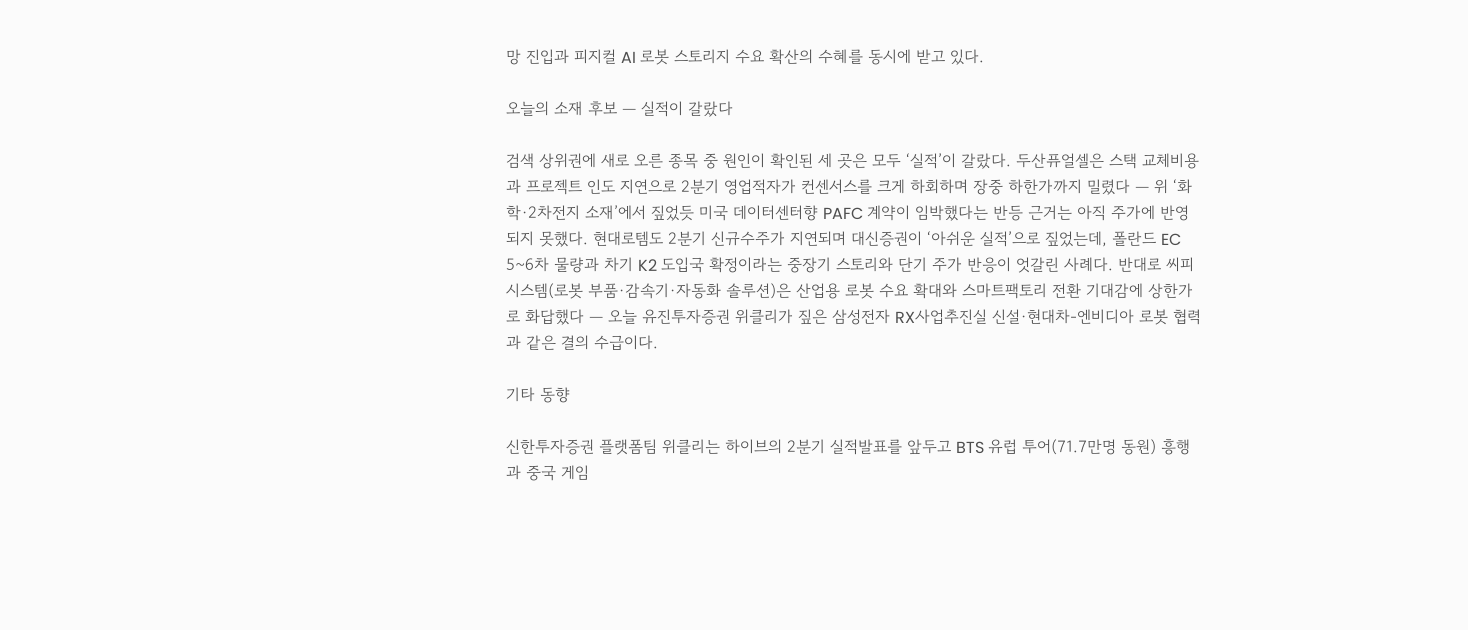망 진입과 피지컬 AI 로봇 스토리지 수요 확산의 수혜를 동시에 받고 있다.

오늘의 소재 후보 — 실적이 갈랐다

검색 상위권에 새로 오른 종목 중 원인이 확인된 세 곳은 모두 ‘실적’이 갈랐다. 두산퓨얼셀은 스택 교체비용과 프로젝트 인도 지연으로 2분기 영업적자가 컨센서스를 크게 하회하며 장중 하한가까지 밀렸다 — 위 ‘화학·2차전지 소재’에서 짚었듯 미국 데이터센터향 PAFC 계약이 임박했다는 반등 근거는 아직 주가에 반영되지 못했다. 현대로템도 2분기 신규수주가 지연되며 대신증권이 ‘아쉬운 실적’으로 짚었는데, 폴란드 EC 5~6차 물량과 차기 K2 도입국 확정이라는 중장기 스토리와 단기 주가 반응이 엇갈린 사례다. 반대로 씨피시스템(로봇 부품·감속기·자동화 솔루션)은 산업용 로봇 수요 확대와 스마트팩토리 전환 기대감에 상한가로 화답했다 — 오늘 유진투자증권 위클리가 짚은 삼성전자 RX사업추진실 신설·현대차-엔비디아 로봇 협력과 같은 결의 수급이다.

기타 동향

신한투자증권 플랫폼팀 위클리는 하이브의 2분기 실적발표를 앞두고 BTS 유럽 투어(71.7만명 동원) 흥행과 중국 게임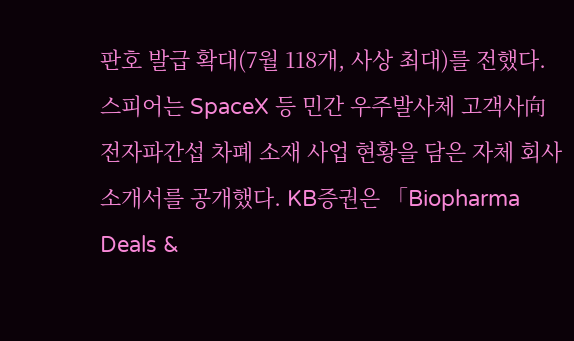판호 발급 확대(7월 118개, 사상 최대)를 전했다. 스피어는 SpaceX 등 민간 우주발사체 고객사向 전자파간섭 차폐 소재 사업 현황을 담은 자체 회사소개서를 공개했다. KB증권은 「Biopharma Deals &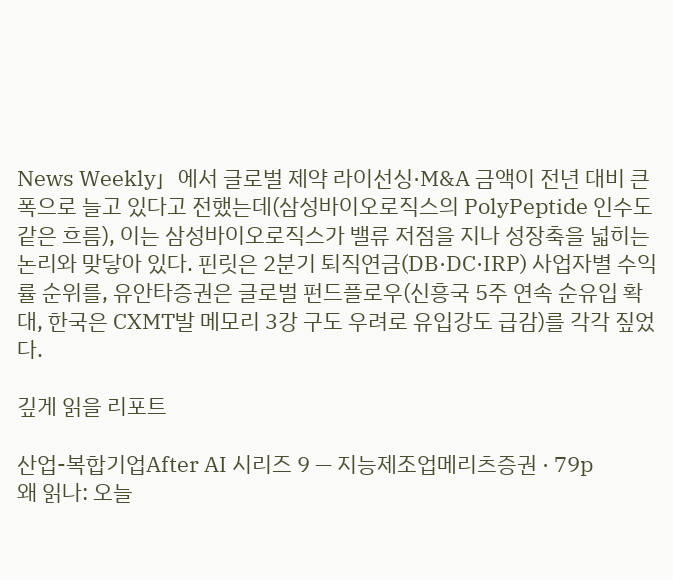News Weekly」에서 글로벌 제약 라이선싱·M&A 금액이 전년 대비 큰 폭으로 늘고 있다고 전했는데(삼성바이오로직스의 PolyPeptide 인수도 같은 흐름), 이는 삼성바이오로직스가 밸류 저점을 지나 성장축을 넓히는 논리와 맞닿아 있다. 핀릿은 2분기 퇴직연금(DB·DC·IRP) 사업자별 수익률 순위를, 유안타증권은 글로벌 펀드플로우(신흥국 5주 연속 순유입 확대, 한국은 CXMT발 메모리 3강 구도 우려로 유입강도 급감)를 각각 짚었다.

깊게 읽을 리포트

산업-복합기업After AI 시리즈 9 — 지능제조업메리츠증권 · 79p
왜 읽나: 오늘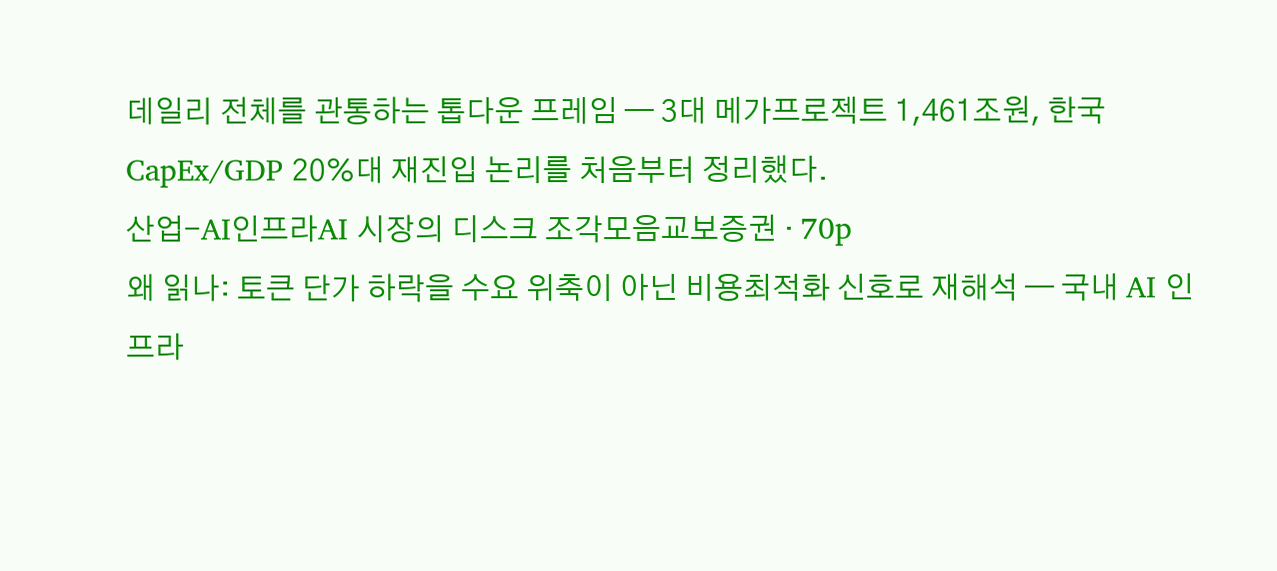데일리 전체를 관통하는 톱다운 프레임 — 3대 메가프로젝트 1,461조원, 한국 CapEx/GDP 20%대 재진입 논리를 처음부터 정리했다.
산업-AI인프라AI 시장의 디스크 조각모음교보증권 · 70p
왜 읽나: 토큰 단가 하락을 수요 위축이 아닌 비용최적화 신호로 재해석 — 국내 AI 인프라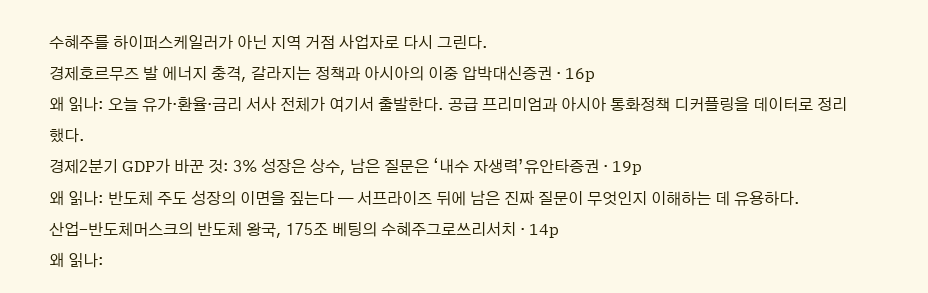수혜주를 하이퍼스케일러가 아닌 지역 거점 사업자로 다시 그린다.
경제호르무즈 발 에너지 충격, 갈라지는 정책과 아시아의 이중 압박대신증권 · 16p
왜 읽나: 오늘 유가·환율·금리 서사 전체가 여기서 출발한다. 공급 프리미엄과 아시아 통화정책 디커플링을 데이터로 정리했다.
경제2분기 GDP가 바꾼 것: 3% 성장은 상수, 남은 질문은 ‘내수 자생력’유안타증권 · 19p
왜 읽나: 반도체 주도 성장의 이면을 짚는다 — 서프라이즈 뒤에 남은 진짜 질문이 무엇인지 이해하는 데 유용하다.
산업-반도체머스크의 반도체 왕국, 175조 베팅의 수혜주그로쓰리서치 · 14p
왜 읽나: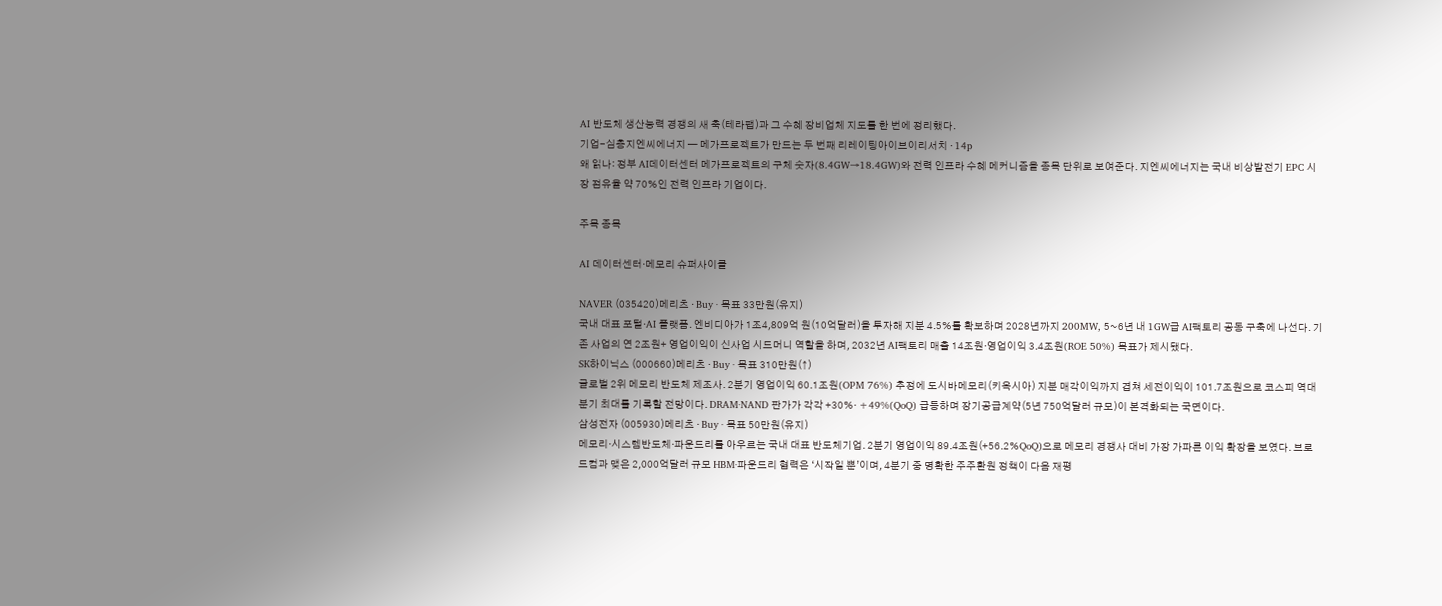AI 반도체 생산능력 경쟁의 새 축(테라팹)과 그 수혜 장비업체 지도를 한 번에 정리했다.
기업-심층지엔씨에너지 — 메가프로젝트가 만드는 두 번째 리레이팅아이브이리서치 · 14p
왜 읽나: 정부 AI데이터센터 메가프로젝트의 구체 숫자(8.4GW→18.4GW)와 전력 인프라 수혜 메커니즘을 종목 단위로 보여준다. 지엔씨에너지는 국내 비상발전기 EPC 시장 점유율 약 70%인 전력 인프라 기업이다.

주목 종목

AI 데이터센터·메모리 슈퍼사이클

NAVER (035420)메리츠 · Buy · 목표 33만원(유지)
국내 대표 포털·AI 플랫폼. 엔비디아가 1조4,809억 원(10억달러)을 투자해 지분 4.5%를 확보하며 2028년까지 200MW, 5~6년 내 1GW급 AI팩토리 공동 구축에 나선다. 기존 사업의 연 2조원+ 영업이익이 신사업 시드머니 역할을 하며, 2032년 AI팩토리 매출 14조원·영업이익 3.4조원(ROE 50%) 목표가 제시됐다.
SK하이닉스 (000660)메리츠 · Buy · 목표 310만원(↑)
글로벌 2위 메모리 반도체 제조사. 2분기 영업이익 60.1조원(OPM 76%) 추정에 도시바메모리(키옥시아) 지분 매각이익까지 겹쳐 세전이익이 101.7조원으로 코스피 역대 분기 최대를 기록할 전망이다. DRAM·NAND 판가가 각각 +30%· +49%(QoQ) 급등하며 장기공급계약(5년 750억달러 규모)이 본격화되는 국면이다.
삼성전자 (005930)메리츠 · Buy · 목표 50만원(유지)
메모리·시스템반도체·파운드리를 아우르는 국내 대표 반도체기업. 2분기 영업이익 89.4조원(+56.2%QoQ)으로 메모리 경쟁사 대비 가장 가파른 이익 확장을 보였다. 브로드컴과 맺은 2,000억달러 규모 HBM·파운드리 협력은 ‘시작일 뿐’이며, 4분기 중 명확한 주주환원 정책이 다음 재평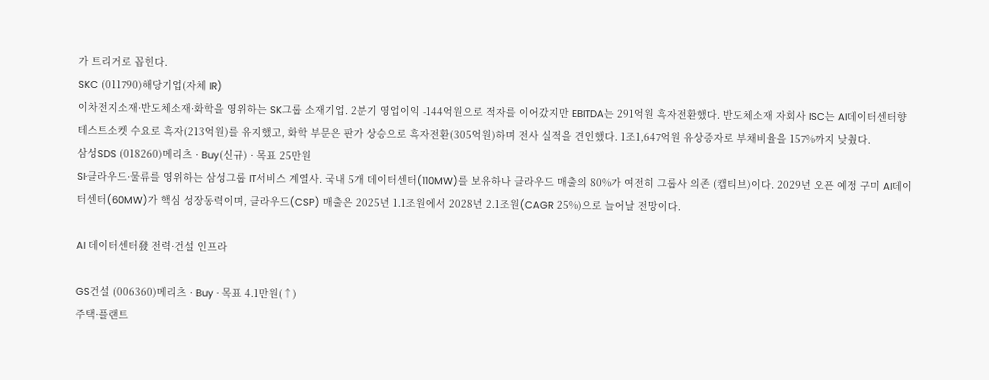가 트리거로 꼽힌다.
SKC (011790)해당기업(자체 IR)
이차전지소재·반도체소재·화학을 영위하는 SK그룹 소재기업. 2분기 영업이익 -144억원으로 적자를 이어갔지만 EBITDA는 291억원 흑자전환했다. 반도체소재 자회사 ISC는 AI데이터센터향 테스트소켓 수요로 흑자(213억원)를 유지했고, 화학 부문은 판가 상승으로 흑자전환(305억원)하며 전사 실적을 견인했다. 1조1,647억원 유상증자로 부채비율을 157%까지 낮췄다.
삼성SDS (018260)메리츠 · Buy(신규) · 목표 25만원
SI·클라우드·물류를 영위하는 삼성그룹 IT서비스 계열사. 국내 5개 데이터센터(110MW)를 보유하나 클라우드 매출의 80%가 여전히 그룹사 의존 (캡티브)이다. 2029년 오픈 예정 구미 AI데이터센터(60MW)가 핵심 성장동력이며, 클라우드(CSP) 매출은 2025년 1.1조원에서 2028년 2.1조원(CAGR 25%)으로 늘어날 전망이다.

AI 데이터센터發 전력·건설 인프라

GS건설 (006360)메리츠 · Buy · 목표 4.1만원(↑)
주택·플랜트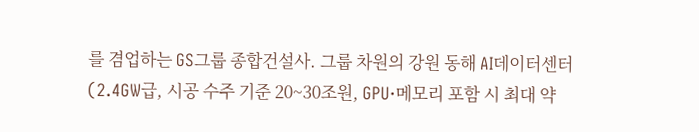를 겸업하는 GS그룹 종합건설사. 그룹 차원의 강원 동해 AI데이터센터(2.4GW급, 시공 수주 기준 20~30조원, GPU·메모리 포함 시 최대 약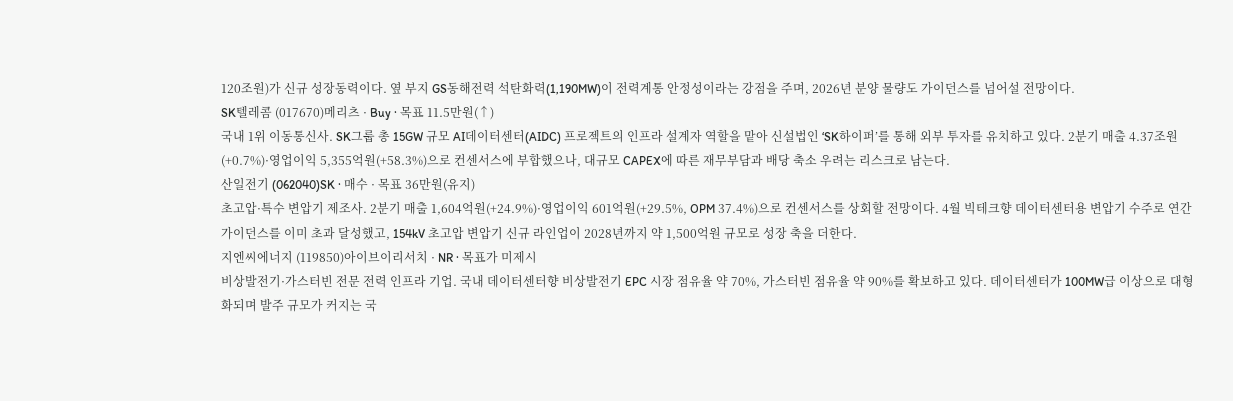120조원)가 신규 성장동력이다. 옆 부지 GS동해전력 석탄화력(1,190MW)이 전력계통 안정성이라는 강점을 주며, 2026년 분양 물량도 가이던스를 넘어설 전망이다.
SK텔레콤 (017670)메리츠 · Buy · 목표 11.5만원(↑)
국내 1위 이동통신사. SK그룹 총 15GW 규모 AI데이터센터(AIDC) 프로젝트의 인프라 설계자 역할을 맡아 신설법인 ‘SK하이퍼’를 통해 외부 투자를 유치하고 있다. 2분기 매출 4.37조원(+0.7%)·영업이익 5,355억원(+58.3%)으로 컨센서스에 부합했으나, 대규모 CAPEX에 따른 재무부담과 배당 축소 우려는 리스크로 남는다.
산일전기 (062040)SK · 매수 · 목표 36만원(유지)
초고압·특수 변압기 제조사. 2분기 매출 1,604억원(+24.9%)·영업이익 601억원(+29.5%, OPM 37.4%)으로 컨센서스를 상회할 전망이다. 4월 빅테크향 데이터센터용 변압기 수주로 연간 가이던스를 이미 초과 달성했고, 154kV 초고압 변압기 신규 라인업이 2028년까지 약 1,500억원 규모로 성장 축을 더한다.
지엔씨에너지 (119850)아이브이리서치 · NR · 목표가 미제시
비상발전기·가스터빈 전문 전력 인프라 기업. 국내 데이터센터향 비상발전기 EPC 시장 점유율 약 70%, 가스터빈 점유율 약 90%를 확보하고 있다. 데이터센터가 100MW급 이상으로 대형화되며 발주 규모가 커지는 국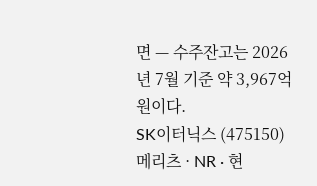면 — 수주잔고는 2026년 7월 기준 약 3,967억원이다.
SK이터닉스 (475150)메리츠 · NR · 현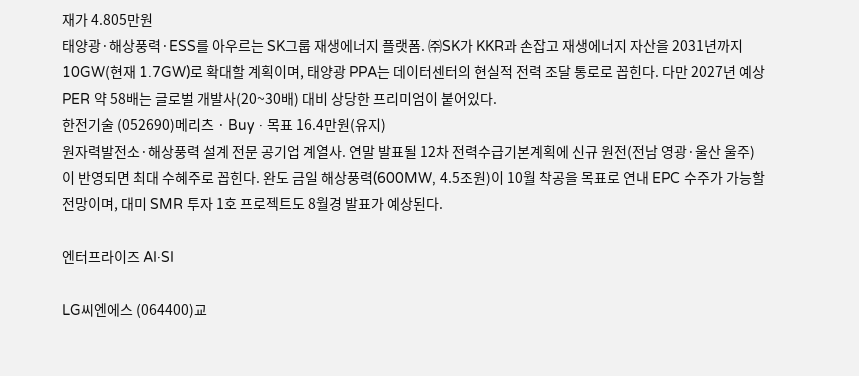재가 4.805만원
태양광·해상풍력·ESS를 아우르는 SK그룹 재생에너지 플랫폼. ㈜SK가 KKR과 손잡고 재생에너지 자산을 2031년까지 10GW(현재 1.7GW)로 확대할 계획이며, 태양광 PPA는 데이터센터의 현실적 전력 조달 통로로 꼽힌다. 다만 2027년 예상 PER 약 58배는 글로벌 개발사(20~30배) 대비 상당한 프리미엄이 붙어있다.
한전기술 (052690)메리츠 · Buy · 목표 16.4만원(유지)
원자력발전소·해상풍력 설계 전문 공기업 계열사. 연말 발표될 12차 전력수급기본계획에 신규 원전(전남 영광·울산 울주)이 반영되면 최대 수혜주로 꼽힌다. 완도 금일 해상풍력(600MW, 4.5조원)이 10월 착공을 목표로 연내 EPC 수주가 가능할 전망이며, 대미 SMR 투자 1호 프로젝트도 8월경 발표가 예상된다.

엔터프라이즈 AI·SI

LG씨엔에스 (064400)교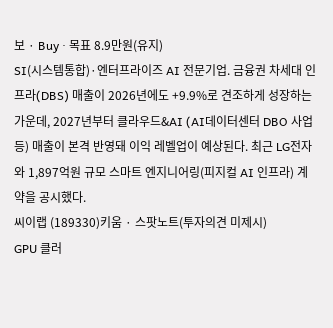보 · Buy · 목표 8.9만원(유지)
SI(시스템통합)·엔터프라이즈 AI 전문기업. 금융권 차세대 인프라(DBS) 매출이 2026년에도 +9.9%로 견조하게 성장하는 가운데, 2027년부터 클라우드&AI (AI데이터센터 DBO 사업 등) 매출이 본격 반영돼 이익 레벨업이 예상된다. 최근 LG전자와 1,897억원 규모 스마트 엔지니어링(피지컬 AI 인프라) 계약을 공시했다.
씨이랩 (189330)키움 · 스팟노트(투자의견 미제시)
GPU 클러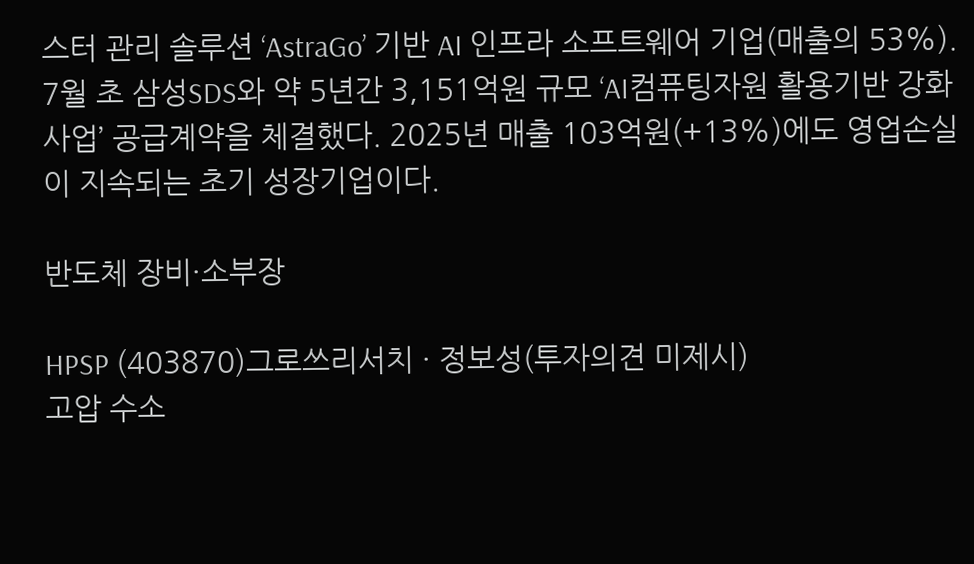스터 관리 솔루션 ‘AstraGo’ 기반 AI 인프라 소프트웨어 기업(매출의 53%). 7월 초 삼성SDS와 약 5년간 3,151억원 규모 ‘AI컴퓨팅자원 활용기반 강화 사업’ 공급계약을 체결했다. 2025년 매출 103억원(+13%)에도 영업손실이 지속되는 초기 성장기업이다.

반도체 장비·소부장

HPSP (403870)그로쓰리서치 · 정보성(투자의견 미제시)
고압 수소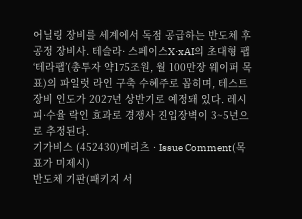어닐링 장비를 세계에서 독점 공급하는 반도체 후공정 장비사. 테슬라· 스페이스X·xAI의 초대형 팹 ‘테라팹’(총투자 약175조원, 월 100만장 웨이퍼 목표)의 파일럿 라인 구축 수혜주로 꼽히며, 테스트 장비 인도가 2027년 상반기로 예정돼 있다. 레시피·수율 락인 효과로 경쟁사 진입장벽이 3~5년으로 추정된다.
기가비스 (452430)메리츠 · Issue Comment(목표가 미제시)
반도체 기판(패키지 서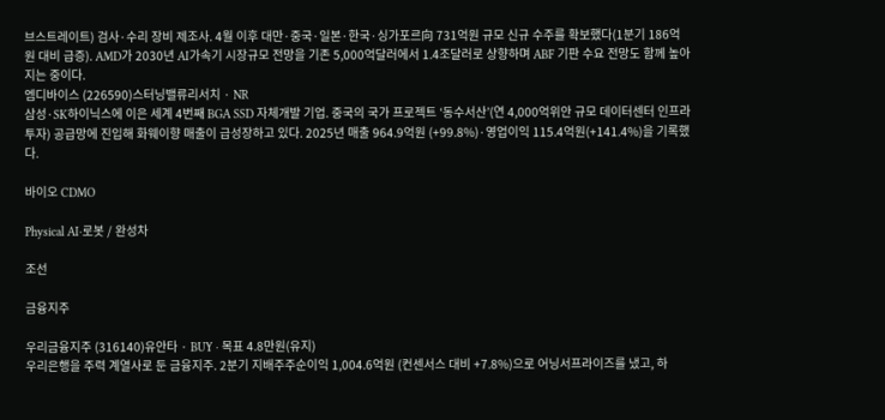브스트레이트) 검사·수리 장비 제조사. 4월 이후 대만·중국·일본·한국·싱가포르向 731억원 규모 신규 수주를 확보했다(1분기 186억원 대비 급증). AMD가 2030년 AI가속기 시장규모 전망을 기존 5,000억달러에서 1.4조달러로 상향하며 ABF 기판 수요 전망도 함께 높아지는 중이다.
엠디바이스 (226590)스터닝밸류리서치 · NR
삼성·SK하이닉스에 이은 세계 4번째 BGA SSD 자체개발 기업. 중국의 국가 프로젝트 ‘동수서산’(연 4,000억위안 규모 데이터센터 인프라 투자) 공급망에 진입해 화웨이향 매출이 급성장하고 있다. 2025년 매출 964.9억원 (+99.8%)·영업이익 115.4억원(+141.4%)을 기록했다.

바이오 CDMO

Physical AI·로봇 / 완성차

조선

금융지주

우리금융지주 (316140)유안타 · BUY · 목표 4.8만원(유지)
우리은행을 주력 계열사로 둔 금융지주. 2분기 지배주주순이익 1,004.6억원 (컨센서스 대비 +7.8%)으로 어닝서프라이즈를 냈고, 하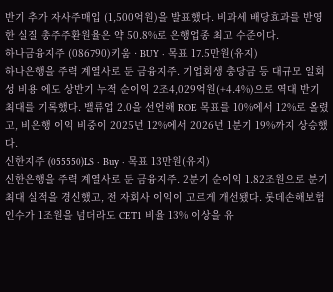반기 추가 자사주매입 (1,500억원)을 발표했다. 비과세 배당효과를 반영한 실질 총주주환원율은 약 50.8%로 은행업종 최고 수준이다.
하나금융지주 (086790)키움 · BUY · 목표 17.5만원(유지)
하나은행을 주력 계열사로 둔 금융지주. 기업회생 충당금 등 대규모 일회성 비용 에도 상반기 누적 순이익 2조4,029억원(+4.4%)으로 역대 반기 최대를 기록했다. 밸류업 2.0을 선언해 ROE 목표를 10%에서 12%로 올렸고, 비은행 이익 비중이 2025년 12%에서 2026년 1분기 19%까지 상승했다.
신한지주 (055550)LS · Buy · 목표 13만원(유지)
신한은행을 주력 계열사로 둔 금융지주. 2분기 순이익 1.82조원으로 분기 최대 실적을 경신했고, 전 자회사 이익이 고르게 개선됐다. 롯데손해보험 인수가 1조원을 넘더라도 CET1 비율 13% 이상을 유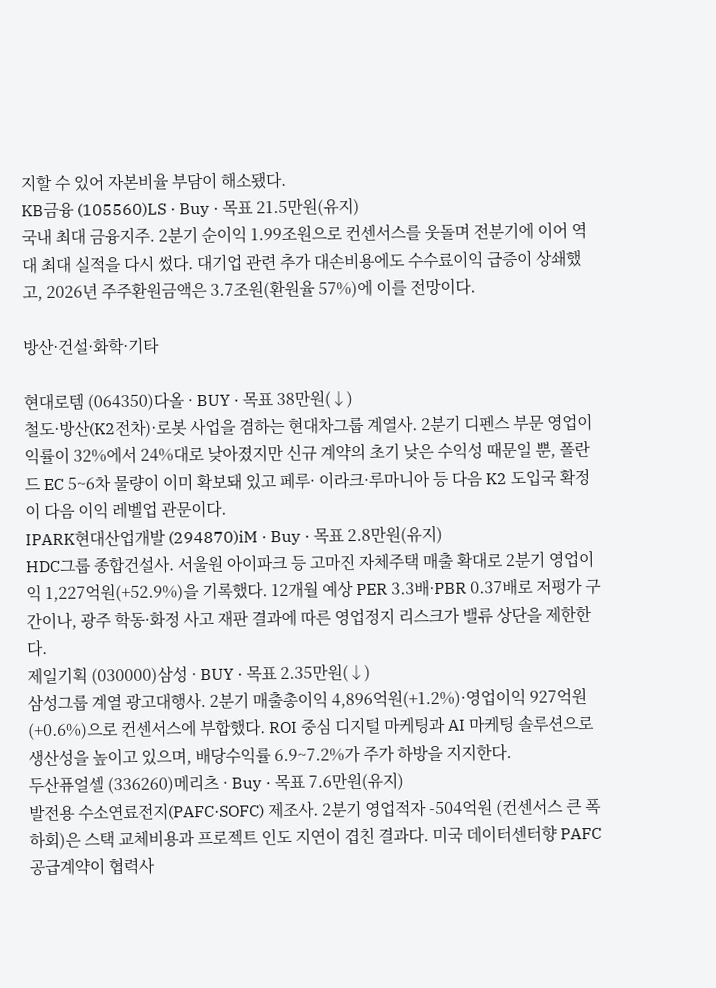지할 수 있어 자본비율 부담이 해소됐다.
KB금융 (105560)LS · Buy · 목표 21.5만원(유지)
국내 최대 금융지주. 2분기 순이익 1.99조원으로 컨센서스를 웃돌며 전분기에 이어 역대 최대 실적을 다시 썼다. 대기업 관련 추가 대손비용에도 수수료이익 급증이 상쇄했고, 2026년 주주환원금액은 3.7조원(환원율 57%)에 이를 전망이다.

방산·건설·화학·기타

현대로템 (064350)다올 · BUY · 목표 38만원(↓)
철도·방산(K2전차)·로봇 사업을 겸하는 현대차그룹 계열사. 2분기 디펜스 부문 영업이익률이 32%에서 24%대로 낮아졌지만 신규 계약의 초기 낮은 수익성 때문일 뿐, 폴란드 EC 5~6차 물량이 이미 확보돼 있고 페루· 이라크·루마니아 등 다음 K2 도입국 확정이 다음 이익 레벨업 관문이다.
IPARK현대산업개발 (294870)iM · Buy · 목표 2.8만원(유지)
HDC그룹 종합건설사. 서울원 아이파크 등 고마진 자체주택 매출 확대로 2분기 영업이익 1,227억원(+52.9%)을 기록했다. 12개월 예상 PER 3.3배·PBR 0.37배로 저평가 구간이나, 광주 학동·화정 사고 재판 결과에 따른 영업정지 리스크가 밸류 상단을 제한한다.
제일기획 (030000)삼성 · BUY · 목표 2.35만원(↓)
삼성그룹 계열 광고대행사. 2분기 매출총이익 4,896억원(+1.2%)·영업이익 927억원(+0.6%)으로 컨센서스에 부합했다. ROI 중심 디지털 마케팅과 AI 마케팅 솔루션으로 생산성을 높이고 있으며, 배당수익률 6.9~7.2%가 주가 하방을 지지한다.
두산퓨얼셀 (336260)메리츠 · Buy · 목표 7.6만원(유지)
발전용 수소연료전지(PAFC·SOFC) 제조사. 2분기 영업적자 -504억원 (컨센서스 큰 폭 하회)은 스택 교체비용과 프로젝트 인도 지연이 겹친 결과다. 미국 데이터센터향 PAFC 공급계약이 협력사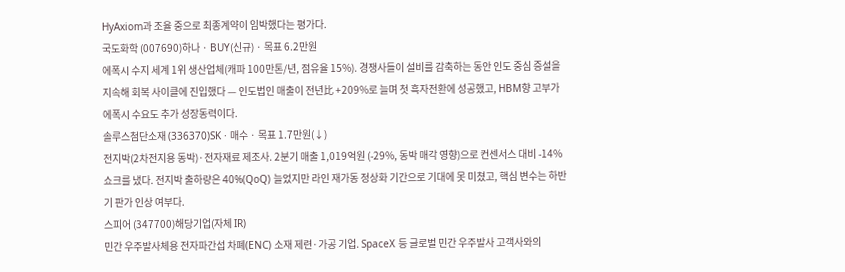HyAxiom과 조율 중으로 최종계약이 임박했다는 평가다.
국도화학 (007690)하나 · BUY(신규) · 목표 6.2만원
에폭시 수지 세계 1위 생산업체(캐파 100만톤/년, 점유율 15%). 경쟁사들이 설비를 감축하는 동안 인도 중심 증설을 지속해 회복 사이클에 진입했다 — 인도법인 매출이 전년比 +209%로 늘며 첫 흑자전환에 성공했고, HBM향 고부가 에폭시 수요도 추가 성장동력이다.
솔루스첨단소재 (336370)SK · 매수 · 목표 1.7만원(↓)
전지박(2차전지용 동박)·전자재료 제조사. 2분기 매출 1,019억원 (-29%, 동박 매각 영향)으로 컨센서스 대비 -14% 쇼크를 냈다. 전지박 출하량은 40%(QoQ) 늘었지만 라인 재가동 정상화 기간으로 기대에 못 미쳤고, 핵심 변수는 하반기 판가 인상 여부다.
스피어 (347700)해당기업(자체 IR)
민간 우주발사체용 전자파간섭 차폐(ENC) 소재 제련·가공 기업. SpaceX 등 글로벌 민간 우주발사 고객사와의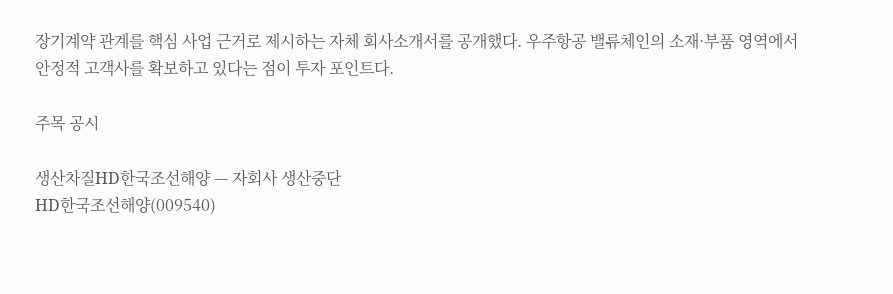장기계약 관계를 핵심 사업 근거로 제시하는 자체 회사소개서를 공개했다. 우주항공 밸류체인의 소재·부품 영역에서 안정적 고객사를 확보하고 있다는 점이 투자 포인트다.

주목 공시

생산차질HD한국조선해양 — 자회사 생산중단
HD한국조선해양(009540)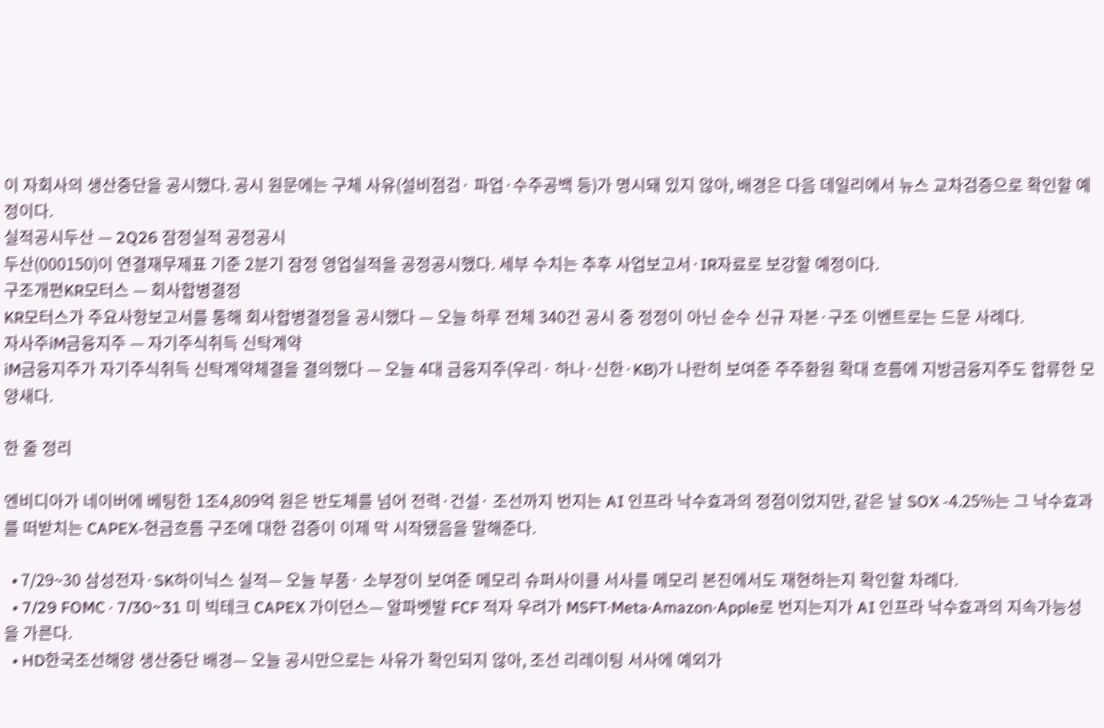이 자회사의 생산중단을 공시했다. 공시 원문에는 구체 사유(설비점검· 파업·수주공백 등)가 명시돼 있지 않아, 배경은 다음 데일리에서 뉴스 교차검증으로 확인할 예정이다.
실적공시두산 — 2Q26 잠정실적 공정공시
두산(000150)이 연결재무제표 기준 2분기 잠정 영업실적을 공정공시했다. 세부 수치는 추후 사업보고서·IR자료로 보강할 예정이다.
구조개편KR모터스 — 회사합병결정
KR모터스가 주요사항보고서를 통해 회사합병결정을 공시했다 — 오늘 하루 전체 340건 공시 중 정정이 아닌 순수 신규 자본·구조 이벤트로는 드문 사례다.
자사주iM금융지주 — 자기주식취득 신탁계약
iM금융지주가 자기주식취득 신탁계약체결을 결의했다 — 오늘 4대 금융지주(우리· 하나·신한·KB)가 나란히 보여준 주주환원 확대 흐름에 지방금융지주도 합류한 모양새다.

한 줄 정리

엔비디아가 네이버에 베팅한 1조4,809억 원은 반도체를 넘어 전력·건설· 조선까지 번지는 AI 인프라 낙수효과의 정점이었지만, 같은 날 SOX -4.25%는 그 낙수효과를 떠받치는 CAPEX-현금흐름 구조에 대한 검증이 이제 막 시작됐음을 말해준다.

  • 7/29~30 삼성전자·SK하이닉스 실적— 오늘 부품· 소부장이 보여준 메모리 슈퍼사이클 서사를 메모리 본진에서도 재현하는지 확인할 차례다.
  • 7/29 FOMC · 7/30~31 미 빅테크 CAPEX 가이던스— 알파벳발 FCF 적자 우려가 MSFT·Meta·Amazon·Apple로 번지는지가 AI 인프라 낙수효과의 지속가능성을 가른다.
  • HD한국조선해양 생산중단 배경— 오늘 공시만으로는 사유가 확인되지 않아, 조선 리레이팅 서사에 예외가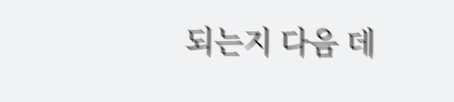되는지 다음 데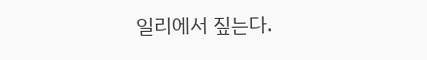일리에서 짚는다.